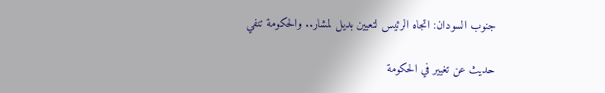جنوب السودان: اتجاه الرئيس لتعيين بديل لمشار.. والحكومة تنفي

حديث عن تغيير في الحكومة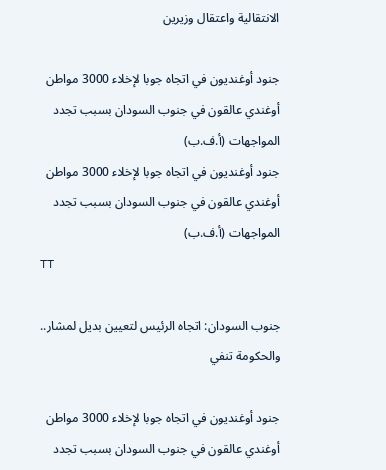الانتقالية واعتقال وزيرين

جنود أوغنديون في اتجاه جوبا لإخلاء 3000 مواطن أوغندي عالقون في جنوب السودان بسبب تجدد المواجهات (أ.ف.ب)
جنود أوغنديون في اتجاه جوبا لإخلاء 3000 مواطن أوغندي عالقون في جنوب السودان بسبب تجدد المواجهات (أ.ف.ب)
TT

جنوب السودان: اتجاه الرئيس لتعيين بديل لمشار.. والحكومة تنفي

جنود أوغنديون في اتجاه جوبا لإخلاء 3000 مواطن أوغندي عالقون في جنوب السودان بسبب تجدد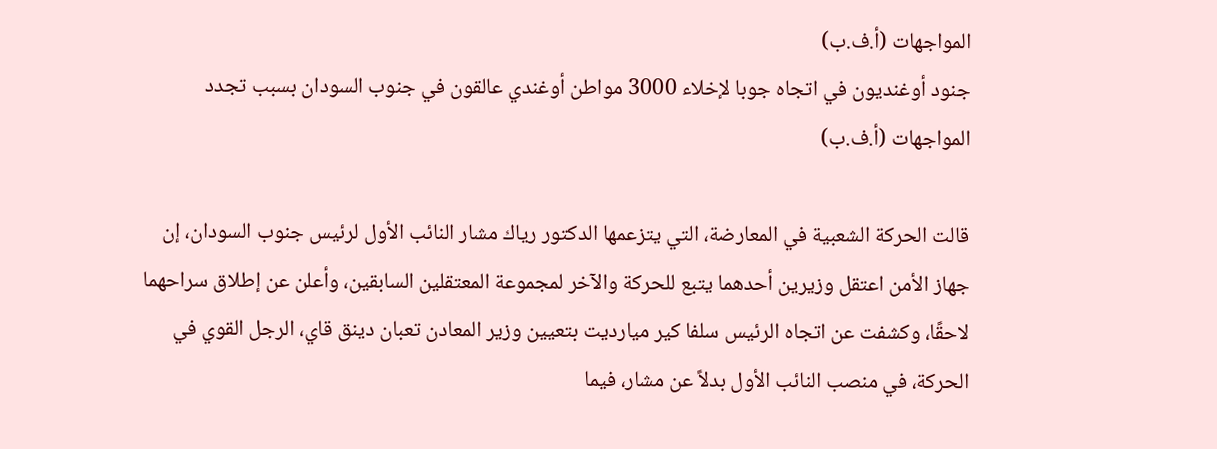المواجهات (أ.ف.ب)
جنود أوغنديون في اتجاه جوبا لإخلاء 3000 مواطن أوغندي عالقون في جنوب السودان بسبب تجدد المواجهات (أ.ف.ب)

قالت الحركة الشعبية في المعارضة، التي يتزعمها الدكتور رياك مشار النائب الأول لرئيس جنوب السودان، إن جهاز الأمن اعتقل وزيرين أحدهما يتبع للحركة والآخر لمجموعة المعتقلين السابقين، وأعلن عن إطلاق سراحهما لاحقًا، وكشفت عن اتجاه الرئيس سلفا كير ميارديت بتعيين وزير المعادن تعبان دينق قاي، الرجل القوي في الحركة، في منصب النائب الأول بدلاً عن مشار، فيما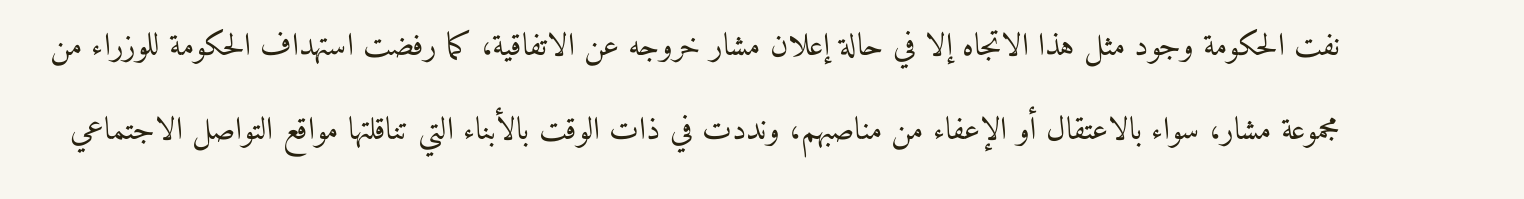نفت الحكومة وجود مثل هذا الاتجاه إلا في حالة إعلان مشار خروجه عن الاتفاقية، كما رفضت استهداف الحكومة للوزراء من مجموعة مشار، سواء بالاعتقال أو الإعفاء من مناصبهم، ونددت في ذات الوقت بالأبناء التي تناقلتها مواقع التواصل الاجتماعي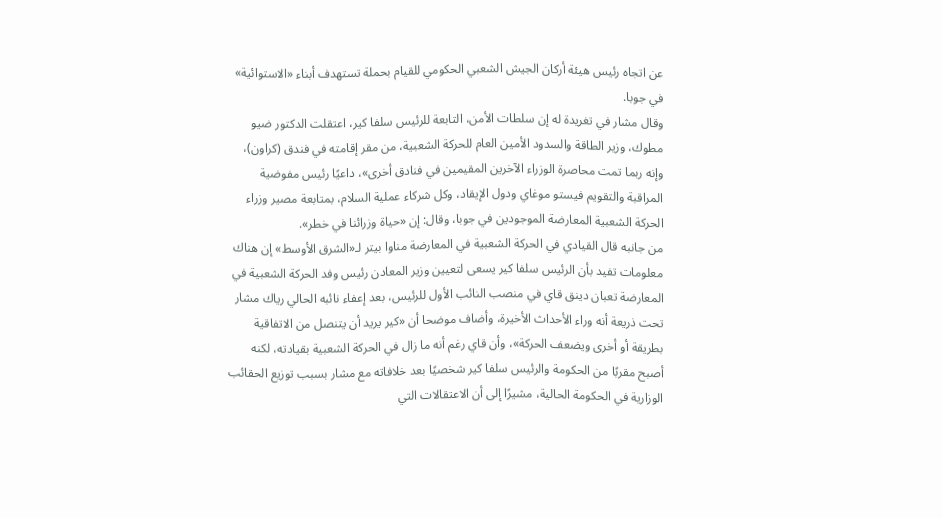عن اتجاه رئيس هيئة أركان الجيش الشعبي الحكومي للقيام بحملة تستهدف أبناء «الاستوائية» في جوبا.
وقال مشار في تغريدة له إن سلطات الأمن، التابعة للرئيس سلفا كير، اعتقلت الدكتور ضيو مطوك، وزير الطاقة والسدود الأمين العام للحركة الشعبية، من مقر إقامته في فندق (كراون)، وإنه ربما تمت محاصرة الوزراء الآخرين المقيمين في فنادق أخرى»، داعيًا رئيس مفوضية المراقبة والتقويم فيستو موغاي ودول الإيقاد، وكل شركاء عملية السلام، بمتابعة مصير وزراء الحركة الشعبية المعارضة الموجودين في جوبا، وقال: إن «حياة وزرائنا في خطر».
من جانبه قال القيادي في الحركة الشعبية في المعارضة مناوا بيتر لـ«الشرق الأوسط» إن هناك معلومات تفيد بأن الرئيس سلفا كير يسعى لتعيين وزير المعادن رئيس وفد الحركة الشعبية في المعارضة تعبان دينق قاي في منصب النائب الأول للرئيس، بعد إعفاء نائبه الحالي رياك مشار تحت ذريعة أنه وراء الأحداث الأخيرة، وأضاف موضحا أن «كير يريد أن يتنصل من الاتفاقية بطريقة أو أخرى ويضعف الحركة»، وأن قاي رغم أنه ما زال في الحركة الشعبية بقيادته، لكنه أصبح مقربًا من الحكومة والرئيس سلفا كير شخصيًا بعد خلافاته مع مشار بسبب توزيع الحقائب الوزارية في الحكومة الحالية، مشيرًا إلى أن الاعتقالات التي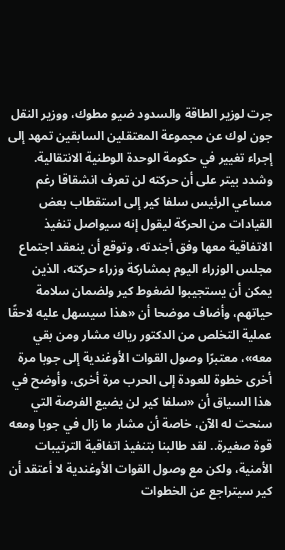جرت لوزير الطاقة والسدود ضيو مطوك، ووزير النقل جون لوك عن مجموعة المعتقلين السابقين تمهد إلى إجراء تغيير في حكومة الوحدة الوطنية الانتقالية.
وشدد بيتر على أن حركته لن تعرف انشقاقا رغم مساعي الرئيس سلفا كير إلى استقطاب بعض القيادات من الحركة ليقول إنه سيواصل تنفيذ الاتفاقية معها وفق أجندته، وتوقع أن ينعقد اجتماع مجلس الوزراء اليوم بمشاركة وزراء حركته، الذين يمكن أن يستجيبوا لضغوط كير ولضمان سلامة حياتهم، وأضاف موضحا أن «هذا سيسهل عليه لاحقًا عملية التخلص من الدكتور رياك مشار ومن بقي معه»، معتبرًا وصول القوات الأوغندية إلى جوبا مرة أخرى خطوة للعودة إلى الحرب مرة أخرى، وأوضح في هذا السياق أن «سلفا كير لن يضيع الفرصة التي سنحت له الآن، خاصة أن مشار ما زال في جوبا ومعه قوة صغيرة.. لقد طالبنا بتنفيذ اتفاقية الترتيبات الأمنية، ولكن مع وصول القوات الأوغندية لا أعتقد أن كير سيتراجع عن الخطوات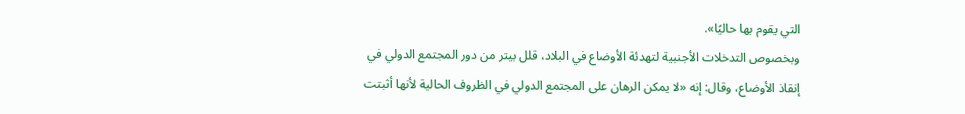التي يقوم بها حاليًا».
وبخصوص التدخلات الأجنبية لتهدئة الأوضاع في البلاد، قلل بيتر من دور المجتمع الدولي في إنقاذ الأوضاع، وقال: إنه «لا يمكن الرهان على المجتمع الدولي في الظروف الحالية لأنها أثبتت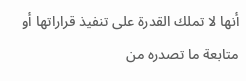أنها لا تملك القدرة على تنفيذ قراراتها أو متابعة ما تصدره من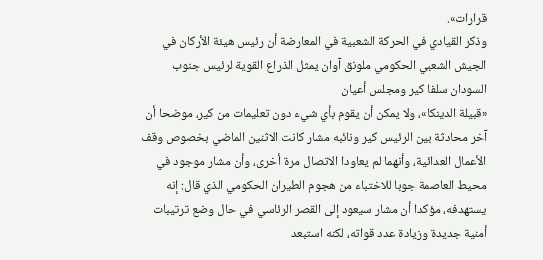قرارات».
وذكر القيادي في الحركة الشعبية في المعارضة أن رئيس هيئة الأركان في الجيش الشعبي الحكومي ملونق آوان يمثل الذراع القوية لرئيس جنوب السودان سلفا كير ومجلس أعيان
«قبيلة الدينكا»، ولا يمكن أن يقوم بأي شيء دون تعليمات من كير، موضحا أن آخر محادثة بين الرئيس كير ونائبه مشار كانت الاثنين الماضي بخصوص وقف الأعمال العدائية، وأنهما لم يعاودا الاتصال مرة أخرى، وأن مشار موجود في محيط العاصمة جوبا للاختباء من هجوم الطيران الحكومي الذي قال: إنه يستهدفه، مؤكدا أن مشار سيعود إلى القصر الرئاسي في حال وضع ترتيبات أمنية جديدة وزيادة عدد قواته، لكنه استبعد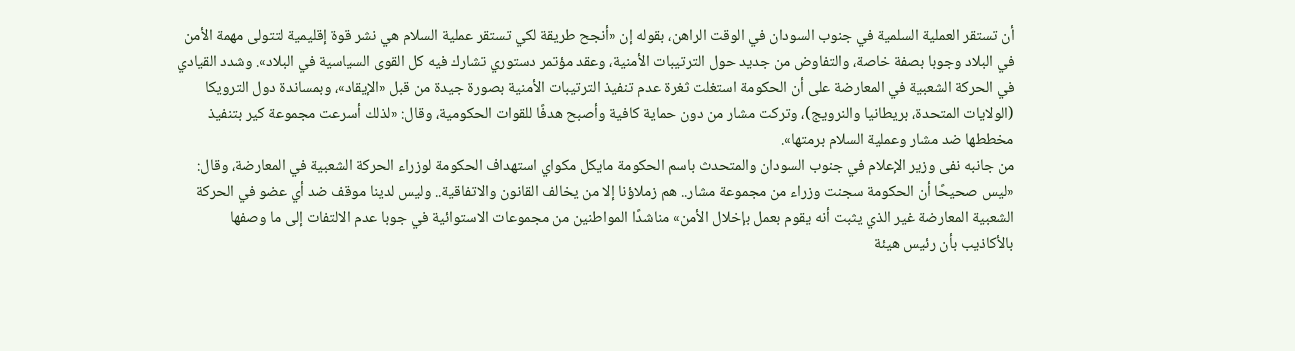أن تستقر العملية السلمية في جنوب السودان في الوقت الراهن، بقوله إن «أنجح طريقة لكي تستقر عملية السلام هي نشر قوة إقليمية لتتولى مهمة الأمن في البلاد وجوبا بصفة خاصة، والتفاوض من جديد حول الترتيبات الأمنية، وعقد مؤتمر دستوري تشارك فيه كل القوى السياسية في البلاد». وشدد القيادي في الحركة الشعبية في المعارضة على أن الحكومة استغلت ثغرة عدم تنفيذ الترتيبات الأمنية بصورة جيدة من قبل «الإيقاد»، وبمساندة دول الترويكا (الولايات المتحدة، بريطانيا والنرويج)، وتركت مشار من دون حماية كافية وأصبح هدفًا للقوات الحكومية، وقال: «لذلك أسرعت مجموعة كير بتنفيذ مخططها ضد مشار وعملية السلام برمتها».
من جانبه نفى وزير الإعلام في جنوب السودان والمتحدث باسم الحكومة مايكل مكواي استهداف الحكومة لوزراء الحركة الشعبية في المعارضة، وقال: «ليس صحيحًا أن الحكومة سجنت وزراء من مجموعة مشار.. هم زملاؤنا إلا من يخالف القانون والاتفاقية.. وليس لدينا موقف ضد أي عضو في الحركة الشعبية المعارضة غير الذي يثبت أنه يقوم بعمل بإخلال الأمن» مناشدًا المواطنين من مجموعات الاستوائية في جوبا عدم الالتفات إلى ما وصفها بالأكاذيب بأن رئيس هيئة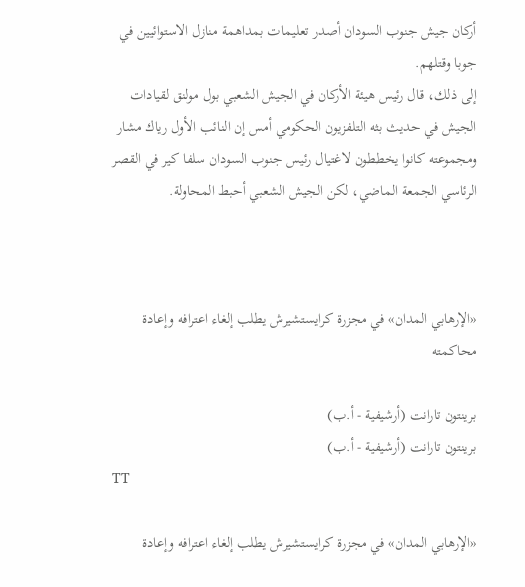أركان جيش جنوب السودان أصدر تعليمات بمداهمة منازل الاستوائيين في جوبا وقتلهم.
إلى ذلك، قال رئيس هيئة الأركان في الجيش الشعبي بول مولنق لقيادات الجيش في حديث بثه التلفزيون الحكومي أمس إن النائب الأول رياك مشار ومجموعته كانوا يخططون لاغتيال رئيس جنوب السودان سلفا كير في القصر الرئاسي الجمعة الماضي، لكن الجيش الشعبي أحبط المحاولة.



«الإرهابي المدان» في مجزرة كرايستشيرش يطلب إلغاء اعترافه وإعادة محاكمته

برينتون تارانت (أرشيفية - أ.ب)
برينتون تارانت (أرشيفية - أ.ب)
TT

«الإرهابي المدان» في مجزرة كرايستشيرش يطلب إلغاء اعترافه وإعادة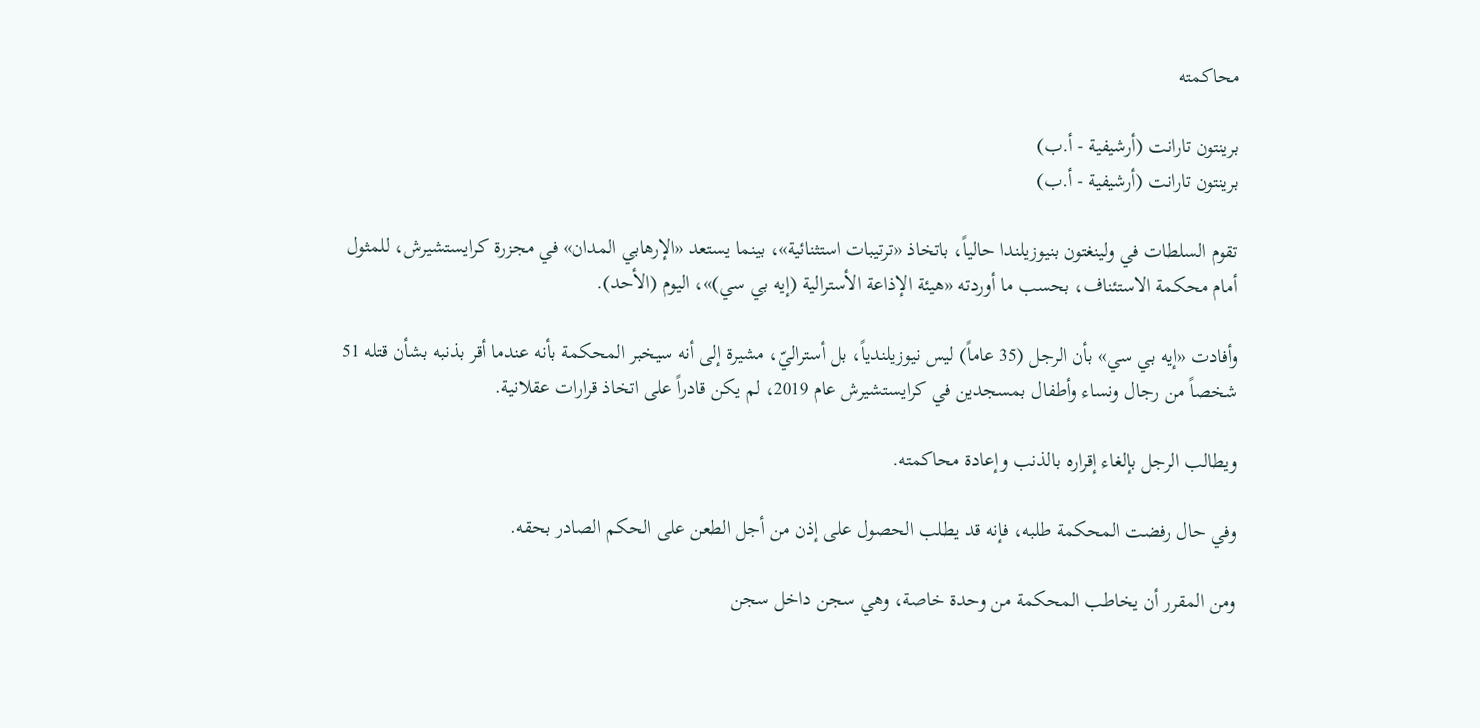محاكمته

برينتون تارانت (أرشيفية - أ.ب)
برينتون تارانت (أرشيفية - أ.ب)

تقوم السلطات في ولينغتون بنيوزيلندا حالياً، باتخاذ «ترتيبات استثنائية»، بينما يستعد «الإرهابي المدان» في مجزرة كرايستشيرش، للمثول أمام محكمة الاستئناف، بحسب ما أوردته «هيئة الإذاعة الأسترالية (إيه بي سي)»، اليوم (الأحد).

وأفادت «إيه بي سي» بأن الرجل (35 عاماً) ليس نيوزيلندياً، بل أستراليّ، مشيرة إلى أنه سيخبر المحكمة بأنه عندما أقر بذنبه بشأن قتله 51 شخصاً من رجال ونساء وأطفال بمسجدين في كرايستشيرش عام 2019، لم يكن قادراً على اتخاذ قرارات عقلانية.

ويطالب الرجل بإلغاء إقراره بالذنب وإعادة محاكمته.

وفي حال رفضت المحكمة طلبه، فإنه قد يطلب الحصول على إذن من أجل الطعن على الحكم الصادر بحقه.

ومن المقرر أن يخاطب المحكمة من وحدة خاصة، وهي سجن داخل سجن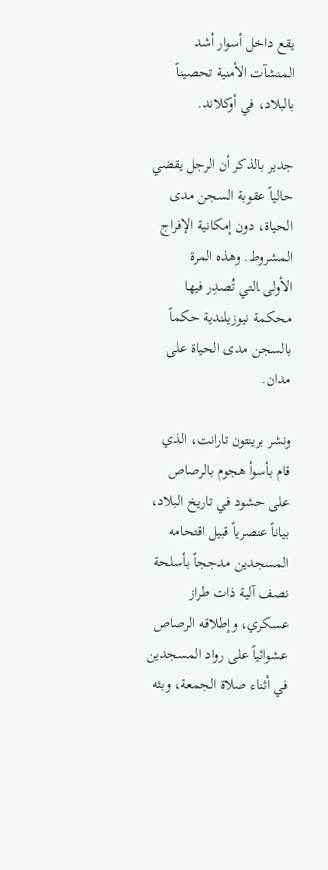يقع داخل أسوار أشد المنشآت الأمنية تحصيناً بالبلاد، في أوكلاند.

جدير بالذكر أن الرجل يقضي حالياً عقوبة السجن مدى الحياة، دون إمكانية الإفراج المشروط. وهذه المرة الأولى ‍التي تُصدِر فيها محكمة نيوزيلندية حكماً بالسجن مدى الحياة على مدان.

ونشر ‌برينتون تارانت، الذي قام بأسوأ هجوم بالرصاص على حشود في تاريخ البلاد، بياناً عنصرياً قبيل اقتحامه المسجدين مدججاً بأسلحة نصف آلية ذات طراز عسكري، وإطلاقه الرصاص عشوائياً على رواد المسجدين في أثناء صلاة الجمعة، وبثه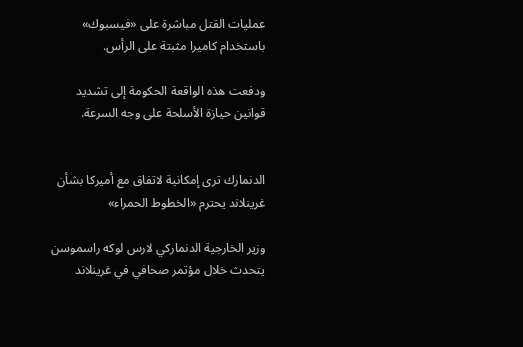عمليات القتل مباشرة على «فيسبوك» باستخدام كاميرا مثبتة على الرأس.

ودفعت هذه الواقعة الحكومة إلى تشديد قوانين حيازة الأسلحة ‌على وجه السرعة.


الدنمارك ترى إمكانية لاتفاق مع أميركا بشأن غرينلاند يحترم «الخطوط الحمراء»

وزير الخارجية الدنماركي لارس لوكه راسموسن يتحدث خلال مؤتمر صحافي في غرينلاند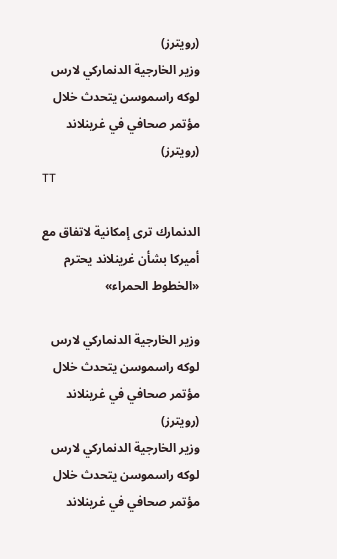(رويترز)
وزير الخارجية الدنماركي لارس لوكه راسموسن يتحدث خلال مؤتمر صحافي في غرينلاند (رويترز)
TT

الدنمارك ترى إمكانية لاتفاق مع أميركا بشأن غرينلاند يحترم «الخطوط الحمراء»

وزير الخارجية الدنماركي لارس لوكه راسموسن يتحدث خلال مؤتمر صحافي في غرينلاند (رويترز)
وزير الخارجية الدنماركي لارس لوكه راسموسن يتحدث خلال مؤتمر صحافي في غرينلاند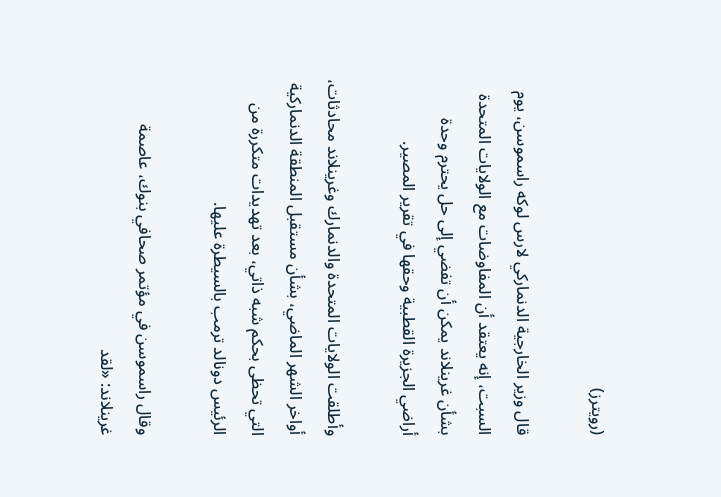(رويترز)

قال وزير الخارجية الدنماركي لارس لوكه راسموسن، يوم السبت، إنه يعتقد أن المفاوضات مع الولايات المتحدة بشأن غرينلاند يمكن أن تفضي إلى حل يحترم وحدة أراضي الجزيرة القطبية وحقها في تقرير المصير.

وأطلقت الولايات المتحدة والدنمارك وغرينلاند محادثات، أواخر الشهر الماضي، بشأن مستقبل المنطقة الدنماركية التي تحظى بحكم شبه ذاتي، بعد تهديدات متكررة من الرئيس دونالد ترمب بالسيطرة عليها.

وقال راسموسن في مؤتمر صحافي بنوك، عاصمة غرينلاند: «لقد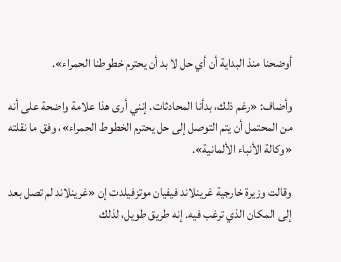أوضحنا منذ البداية أن أي حل لا بد أن يحترم خطوطنا الحمراء».

وأضاف: «رغم ذلك، بدأنا المحادثات. إنني أرى هذا علامة واضحة على أنه من المحتمل أن يتم التوصل إلى حل يحترم الخطوط الحمراء»، وفق ما نقلته «وكالة الأنباء الألمانية».

وقالت وزيرة خارجية غرينلاند فيفيان موتزفيلدت إن «غرينلاند لم تصل بعد إلى المكان الذي ترغب فيه. إنه طريق طويل، لذلك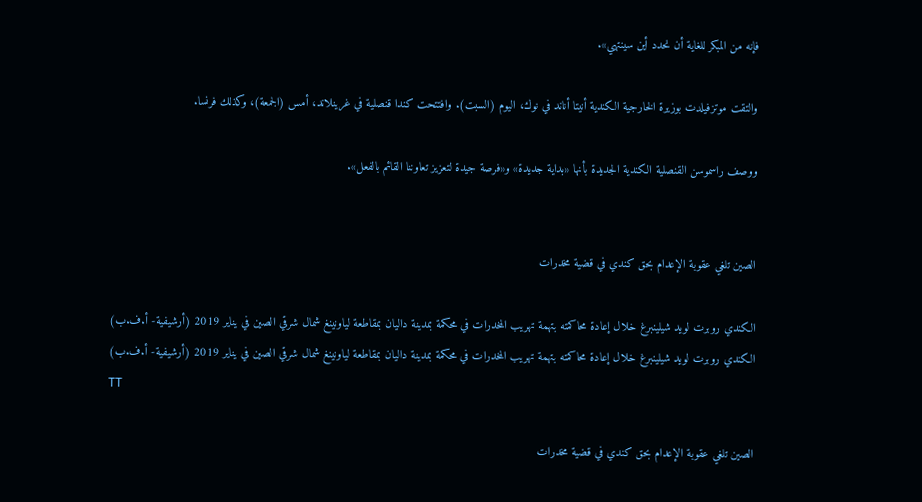فإنه من المبكر للغاية أن نحدد أين سينتهي».

والتقت موتزفيلدت بوزيرة الخارجية الكندية أنيتا أناند في نوك، اليوم (السبت). وافتتحت كندا قنصلية في غرينلاند، أمس (الجمعة)، وكذلك فرنسا.

ووصف راسموسن القنصلية الكندية الجديدة بأنها «بداية جديدة» و«فرصة جيدة لتعزيز تعاوننا القائم بالفعل».


الصين تلغي عقوبة الإعدام بحق كندي في قضية مخدرات

الكندي روبرت لويد شيلينبرغ خلال إعادة محاكمته بتهمة تهريب المخدرات في محكمة بمدينة داليان بمقاطعة لياونينغ شمال شرقي الصين في يناير 2019 (أرشيفية- أ.ف.ب)
الكندي روبرت لويد شيلينبرغ خلال إعادة محاكمته بتهمة تهريب المخدرات في محكمة بمدينة داليان بمقاطعة لياونينغ شمال شرقي الصين في يناير 2019 (أرشيفية- أ.ف.ب)
TT

الصين تلغي عقوبة الإعدام بحق كندي في قضية مخدرات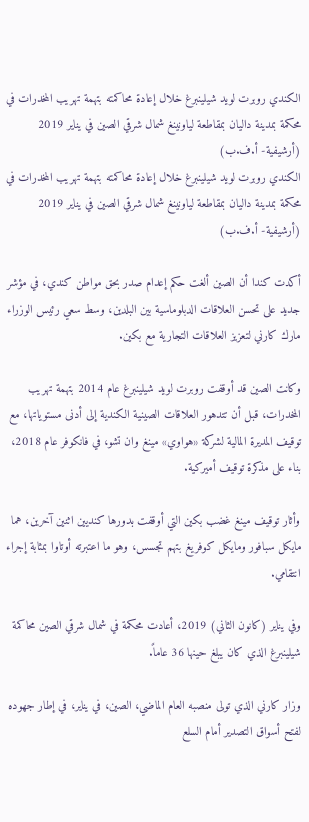الكندي روبرت لويد شيلينبرغ خلال إعادة محاكمته بتهمة تهريب المخدرات في محكمة بمدينة داليان بمقاطعة لياونينغ شمال شرقي الصين في يناير 2019 (أرشيفية- أ.ف.ب)
الكندي روبرت لويد شيلينبرغ خلال إعادة محاكمته بتهمة تهريب المخدرات في محكمة بمدينة داليان بمقاطعة لياونينغ شمال شرقي الصين في يناير 2019 (أرشيفية- أ.ف.ب)

أكدت كندا أن الصين ألغت حكم إعدام صدر بحق مواطن كندي، في مؤشر جديد على تحسن العلاقات الدبلوماسية بين البلدين، وسط سعي رئيس الوزراء مارك كارني لتعزيز العلاقات التجارية مع بكين.

وكانت الصين قد أوقفت روبرت لويد شيلينبرغ عام 2014 بتهمة تهريب المخدرات، قبل أن تتدهور العلاقات الصينية الكندية إلى أدنى مستوياتها، مع توقيف المديرة المالية لشركة «هواوي» مينغ وان تشو، في فانكوفر عام 2018، بناء على مذكرة توقيف أميركية.

وأثار توقيف مينغ غضب بكين التي أوقفت بدورها كنديين اثنين آخرين، هما مايكل سبافور ومايكل كوفريغ بتهم تجسس، وهو ما اعتبرته أوتاوا بمثابة إجراء انتقامي.

وفي يناير (كانون الثاني) 2019، أعادت محكمة في شمال شرقي الصين محاكمة شيلينبرغ الذي كان يبلغ حينها 36 عاماً.

وزار كارني الذي تولى منصبه العام الماضي، الصين، في يناير، في إطار جهوده لفتح أسواق التصدير أمام السلع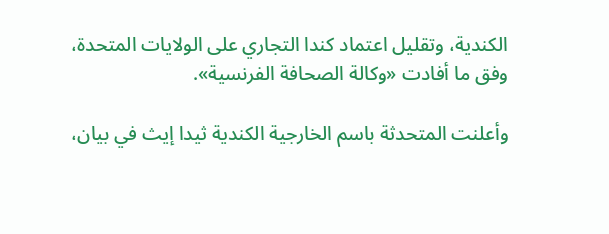الكندية، وتقليل اعتماد كندا التجاري على الولايات المتحدة، وفق ما أفادت «وكالة الصحافة الفرنسية».

وأعلنت المتحدثة باسم الخارجية الكندية ثيدا إيث في بيان،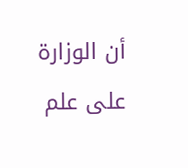أن الوزارة على علم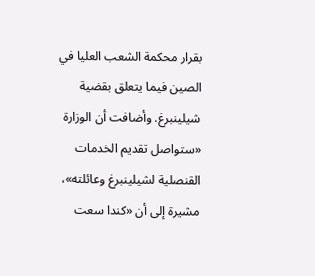بقرار محكمة الشعب العليا في الصين فيما يتعلق بقضية شيلينبرغ. وأضافت أن الوزارة «ستواصل تقديم الخدمات القنصلية لشيلينبرغ وعائلته»، مشيرة إلى أن «كندا سعت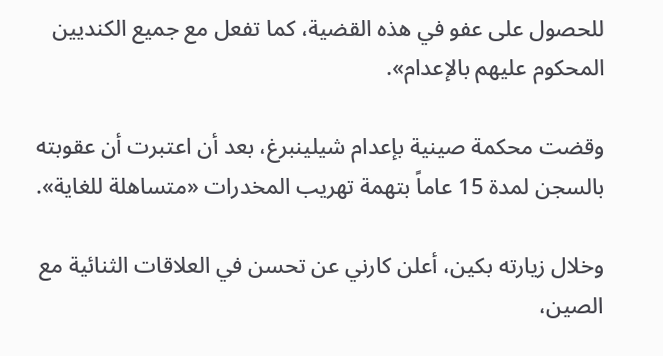للحصول على عفو في هذه القضية، كما تفعل مع جميع الكنديين المحكوم عليهم بالإعدام».

وقضت محكمة صينية بإعدام شيلينبرغ، بعد أن اعتبرت أن عقوبته بالسجن لمدة 15 عاماً بتهمة تهريب المخدرات «متساهلة للغاية».

وخلال زيارته بكين، أعلن كارني عن تحسن في العلاقات الثنائية مع الصين،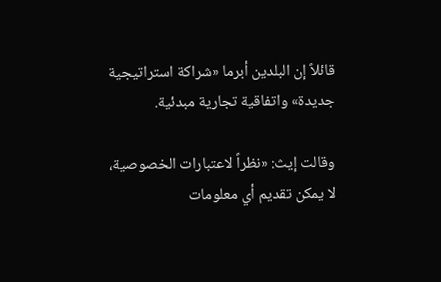قائلاً إن البلدين أبرما «شراكة استراتيجية جديدة» واتفاقية تجارية مبدئية.

وقالت إيث: «نظراً لاعتبارات الخصوصية، لا يمكن تقديم أي معلومات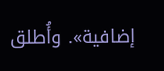إضافية». وأُطلق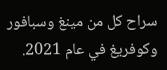سراح كل من مينغ وسبافور وكوفريغ في عام 2021.